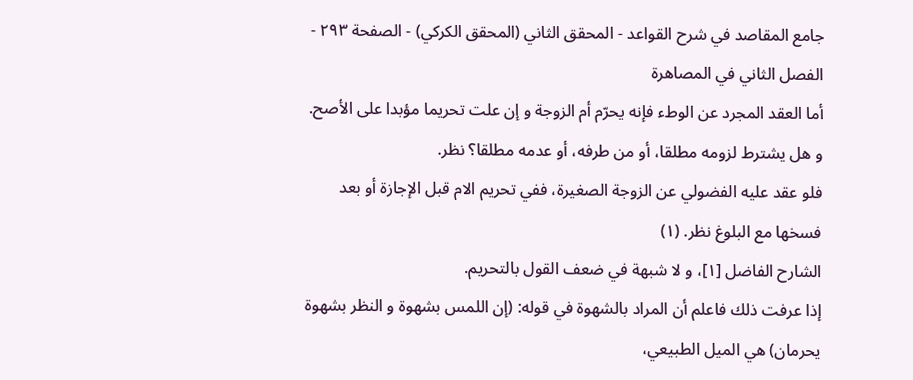جامع المقاصد في شرح القواعد - المحقق الثاني (المحقق الكركي) - الصفحة ٢٩٣ - الفصل الثاني في المصاهرة
أما العقد المجرد عن الوطء فإنه يحرّم أم الزوجة و إن علت تحريما مؤبدا على الأصح.
و هل يشترط لزومه مطلقا، أو من طرفه، أو عدمه مطلقا؟ نظر.
فلو عقد عليه الفضولي عن الزوجة الصغيرة، ففي تحريم الام قبل الإجازة أو بعد فسخها مع البلوغ نظر. (١)
الشارح الفاضل [١]، و لا شبهة في ضعف القول بالتحريم.
إذا عرفت ذلك فاعلم أن المراد بالشهوة في قوله: (إن اللمس بشهوة و النظر بشهوة يحرمان) هي الميل الطبيعي،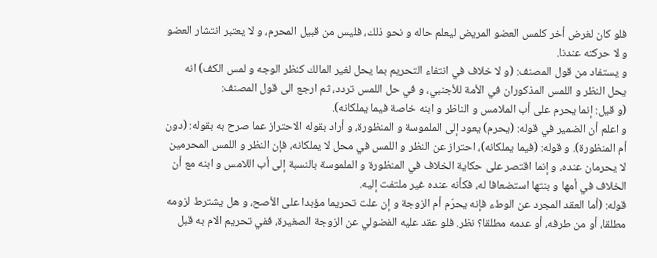فلو كان لغرض أخر كلمس العضو المريض ليعلم حاله و نحو ذلك، فليس من قبيل المحرم، و لا يعتبر انتشار العضو و لا حركته عندنا.
و يستفاد من قول المصنف: (و لا خلاف في انتفاء التحريم بما يحل لغير المالك كنظر الوجه و لمس الكف) انه يحل النظر و اللمس المذكوران في الأمة للأجنبي، و في حل اللمس تردد، ثم ارجع الى قول المصنف:
(و قيل: إنما يحرم على أب الملامس و الناظر و ابنه خاصة فيما يملكانه).
و اعلم أن الضمير في قوله: (يحرم) يعود إلى الملموسة و المنظورة، و أراد بقوله الاحتراز عما صرح به بقوله: (دون أم المنظورة). و قوله: (فيما يملكانه)، احتراز عن النظر و اللمس في محل لا يملكانه، فإن النظر و اللمس المحرمين لا يحرمان عنده، و إنما اقتصر على حكاية الخلاف في المنظورة و الملموسة بالنسبة إلى أب اللامس و ابنه مع أن الخلاف في أمها و بنتها استضعافا له، فكأنه عنده غير ملتفت إليه.
قوله: (أما العقد المجرد عن الوطء فإنه يحرّم أم الزوجة و إن علت تحريما مؤبدا على الأصح، و هل يشترط لزومه مطلقا، أو من طرفه، أو عدمه مطلقا؟ نظر. فلو عقد عليه الفضولي عن الزوجة الصغيرة، ففي تحريم الام به قبل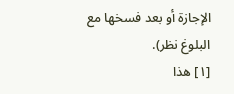الإجازة أو بعد فسخها مع البلوغ نظر).
[١] هذا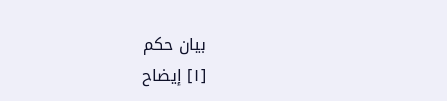بيان حكم
[١] إيضاح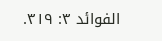الفوائد ٣: ٣١٩.